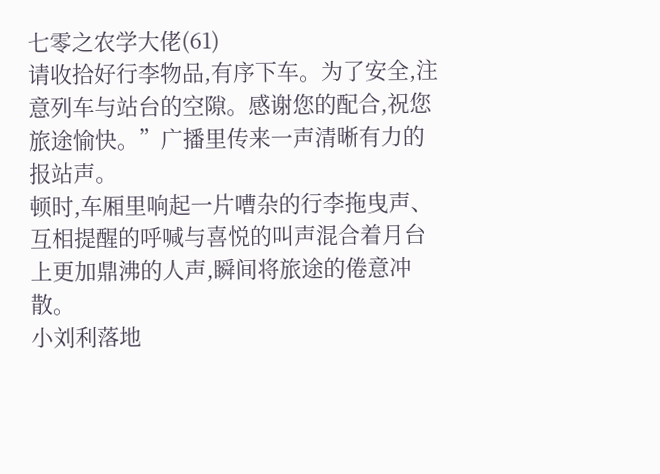七零之农学大佬(61)
请收拾好行李物品,有序下车。为了安全,注意列车与站台的空隙。感谢您的配合,祝您旅途愉快。”广播里传来一声清晰有力的报站声。
顿时,车厢里响起一片嘈杂的行李拖曳声、互相提醒的呼喊与喜悦的叫声混合着月台上更加鼎沸的人声,瞬间将旅途的倦意冲散。
小刘利落地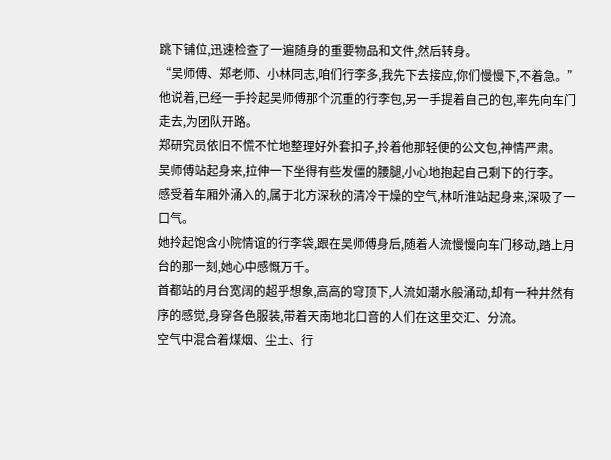跳下铺位,迅速检查了一遍随身的重要物品和文件,然后转身。
“吴师傅、郑老师、小林同志,咱们行李多,我先下去接应,你们慢慢下,不着急。”
他说着,已经一手拎起吴师傅那个沉重的行李包,另一手提着自己的包,率先向车门走去,为团队开路。
郑研究员依旧不慌不忙地整理好外套扣子,拎着他那轻便的公文包,神情严肃。
吴师傅站起身来,拉伸一下坐得有些发僵的腰腿,小心地抱起自己剩下的行李。
感受着车厢外涌入的,属于北方深秋的清冷干燥的空气,林听淮站起身来,深吸了一口气。
她拎起饱含小院情谊的行李袋,跟在吴师傅身后,随着人流慢慢向车门移动,踏上月台的那一刻,她心中感慨万千。
首都站的月台宽阔的超乎想象,高高的穹顶下,人流如潮水般涌动,却有一种井然有序的感觉,身穿各色服装,带着天南地北口音的人们在这里交汇、分流。
空气中混合着煤烟、尘土、行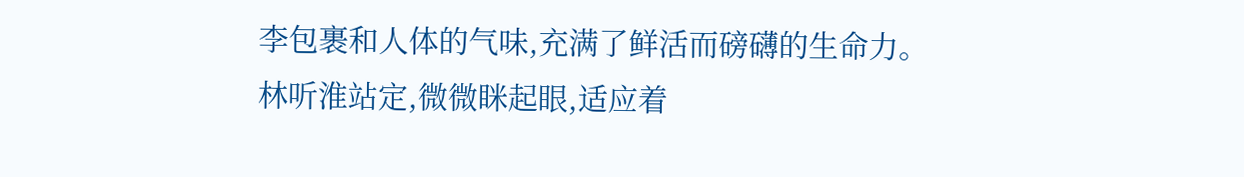李包裹和人体的气味,充满了鲜活而磅礴的生命力。
林听淮站定,微微眯起眼,适应着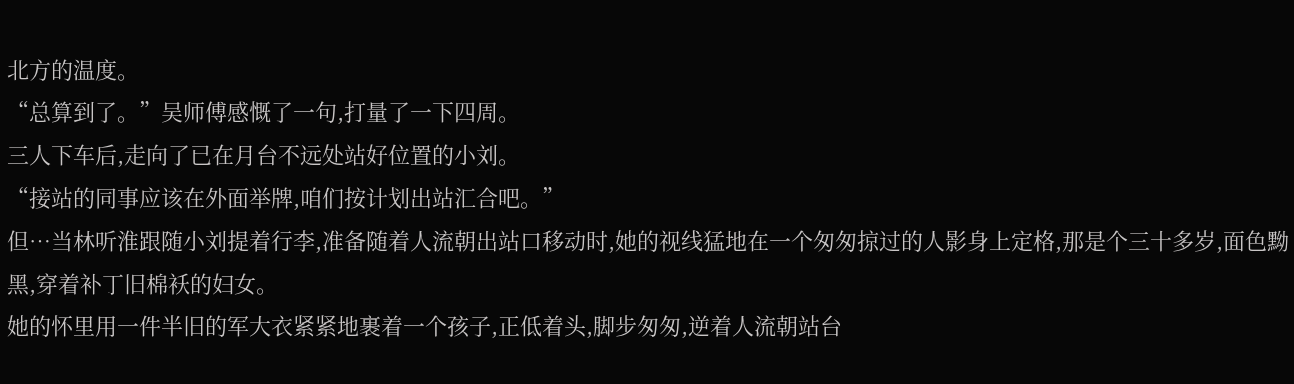北方的温度。
“总算到了。”吴师傅感慨了一句,打量了一下四周。
三人下车后,走向了已在月台不远处站好位置的小刘。
“接站的同事应该在外面举牌,咱们按计划出站汇合吧。”
但…当林听淮跟随小刘提着行李,准备随着人流朝出站口移动时,她的视线猛地在一个匆匆掠过的人影身上定格,那是个三十多岁,面色黝黑,穿着补丁旧棉袄的妇女。
她的怀里用一件半旧的军大衣紧紧地裹着一个孩子,正低着头,脚步匆匆,逆着人流朝站台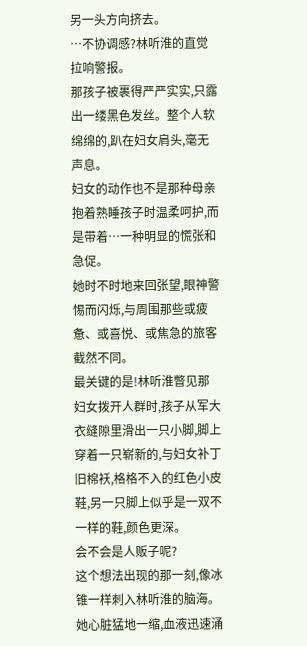另一头方向挤去。
…不协调感?林听淮的直觉拉响警报。
那孩子被裹得严严实实,只露出一缕黑色发丝。整个人软绵绵的,趴在妇女肩头,毫无声息。
妇女的动作也不是那种母亲抱着熟睡孩子时温柔呵护,而是带着…一种明显的慌张和急促。
她时不时地来回张望,眼神警惕而闪烁,与周围那些或疲惫、或喜悦、或焦急的旅客截然不同。
最关键的是!林听淮瞥见那妇女拨开人群时,孩子从军大衣缝隙里滑出一只小脚,脚上穿着一只崭新的,与妇女补丁旧棉袄,格格不入的红色小皮鞋,另一只脚上似乎是一双不一样的鞋,颜色更深。
会不会是人贩子呢?
这个想法出现的那一刻,像冰锥一样刺入林听淮的脑海。她心脏猛地一缩,血液迅速涌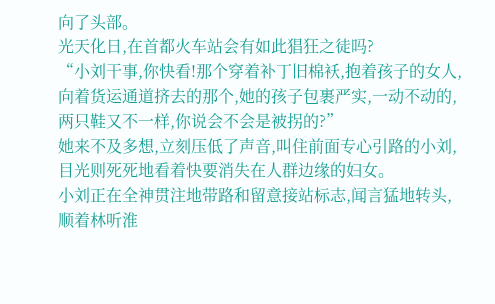向了头部。
光天化日,在首都火车站会有如此猖狂之徒吗?
“小刘干事,你快看!那个穿着补丁旧棉袄,抱着孩子的女人,向着货运通道挤去的那个,她的孩子包裹严实,一动不动的,两只鞋又不一样,你说会不会是被拐的?”
她来不及多想,立刻压低了声音,叫住前面专心引路的小刘,目光则死死地看着快要消失在人群边缘的妇女。
小刘正在全神贯注地带路和留意接站标志,闻言猛地转头,顺着林听淮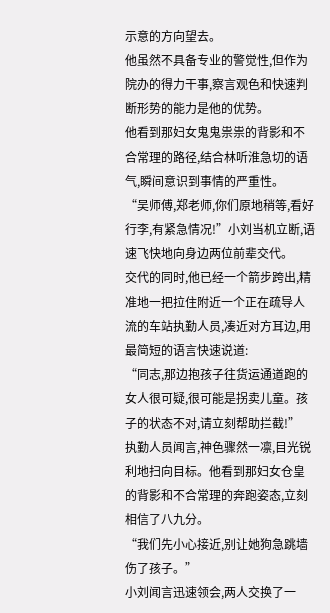示意的方向望去。
他虽然不具备专业的警觉性,但作为院办的得力干事,察言观色和快速判断形势的能力是他的优势。
他看到那妇女鬼鬼祟祟的背影和不合常理的路径,结合林听淮急切的语气,瞬间意识到事情的严重性。
“吴师傅,郑老师,你们原地稍等,看好行李,有紧急情况!”小刘当机立断,语速飞快地向身边两位前辈交代。
交代的同时,他已经一个箭步跨出,精准地一把拉住附近一个正在疏导人流的车站执勤人员,凑近对方耳边,用最简短的语言快速说道:
“同志,那边抱孩子往货运通道跑的女人很可疑,很可能是拐卖儿童。孩子的状态不对,请立刻帮助拦截!”
执勤人员闻言,神色骤然一凛,目光锐利地扫向目标。他看到那妇女仓皇的背影和不合常理的奔跑姿态,立刻相信了八九分。
“我们先小心接近,别让她狗急跳墙伤了孩子。”
小刘闻言迅速领会,两人交换了一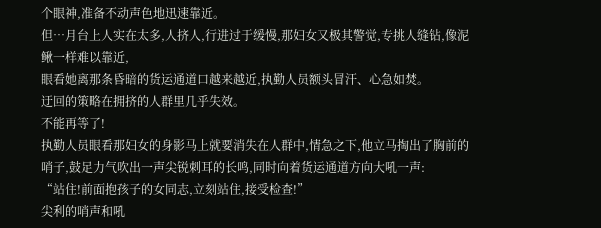个眼神,准备不动声色地迅速靠近。
但…月台上人实在太多,人挤人,行进过于缓慢,那妇女又极其警觉,专挑人缝钻,像泥鳅一样难以靠近,
眼看她离那条昏暗的货运通道口越来越近,执勤人员额头冒汗、心急如焚。
迂回的策略在拥挤的人群里几乎失效。
不能再等了!
执勤人员眼看那妇女的身影马上就要消失在人群中,情急之下,他立马掏出了胸前的哨子,鼓足力气吹出一声尖锐刺耳的长鸣,同时向着货运通道方向大吼一声:
“站住!前面抱孩子的女同志,立刻站住,接受检查!”
尖利的哨声和吼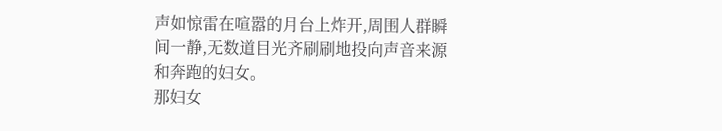声如惊雷在喧嚣的月台上炸开,周围人群瞬间一静,无数道目光齐刷刷地投向声音来源和奔跑的妇女。
那妇女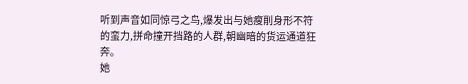听到声音如同惊弓之鸟,爆发出与她瘦削身形不符的蛮力,拼命撞开挡路的人群,朝幽暗的货运通道狂奔。
她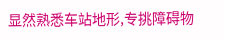显然熟悉车站地形,专挑障碍物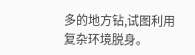多的地方钻,试图利用复杂环境脱身。